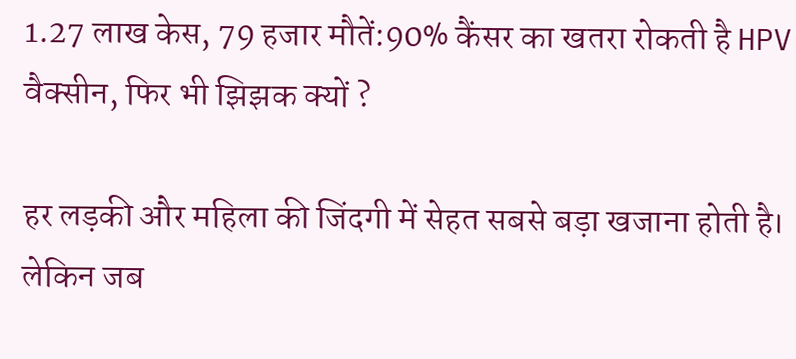1.27 लाख केस, 79 हजार मौतें:90% कैंसर का खतरा रोकती है HPV वैक्सीन, फिर भी झिझक क्यों ?

हर लड़की और महिला की जिंदगी में सेहत सबसे बड़ा खजाना होती है। लेकिन जब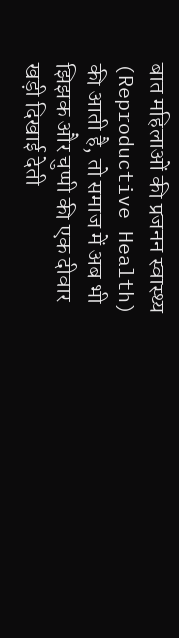बात महिलाओं की प्रजनन स्वास्थ्य (Reproductive Health) की आती है, तो समाज में अब भी झिझक और चुप्पी की एक दीवार खड़ी दिखाई देती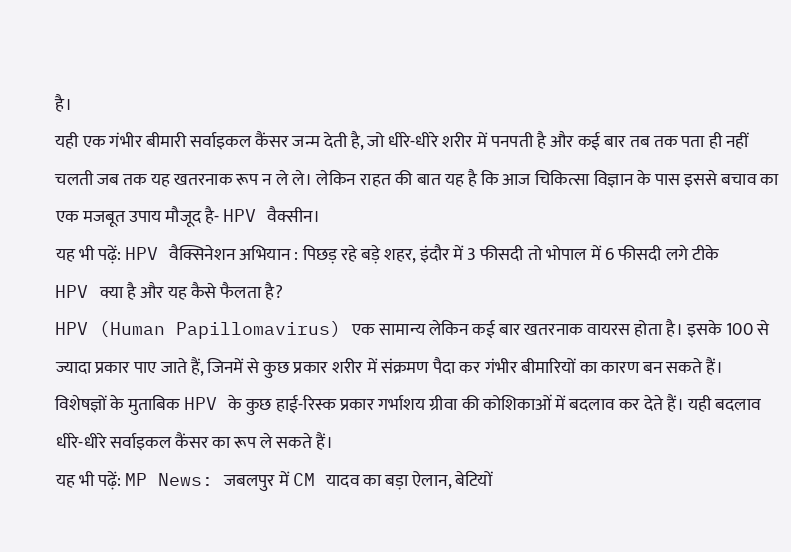है।
यही एक गंभीर बीमारी सर्वाइकल कैंसर जन्म देती है, जो धीरे-धीरे शरीर में पनपती है और कई बार तब तक पता ही नहीं चलती जब तक यह खतरनाक रूप न ले ले। लेकिन राहत की बात यह है कि आज चिकित्सा विज्ञान के पास इससे बचाव का एक मजबूत उपाय मौजूद है- HPV वैक्सीन।
यह भी पढ़ें: HPV वैक्सिनेशन अभियान : पिछड़ रहे बड़े शहर, इंदौर में 3 फीसदी तो भोपाल में 6 फीसदी लगे टीके
HPV क्या है और यह कैसे फैलता है?
HPV (Human Papillomavirus) एक सामान्य लेकिन कई बार खतरनाक वायरस होता है। इसके 100 से ज्यादा प्रकार पाए जाते हैं, जिनमें से कुछ प्रकार शरीर में संक्रमण पैदा कर गंभीर बीमारियों का कारण बन सकते हैं।
विशेषज्ञों के मुताबिक HPV के कुछ हाई-रिस्क प्रकार गर्भाशय ग्रीवा की कोशिकाओं में बदलाव कर देते हैं। यही बदलाव धीरे-धीरे सर्वाइकल कैंसर का रूप ले सकते हैं।
यह भी पढ़ें: MP News: जबलपुर में CM यादव का बड़ा ऐलान, बेटियों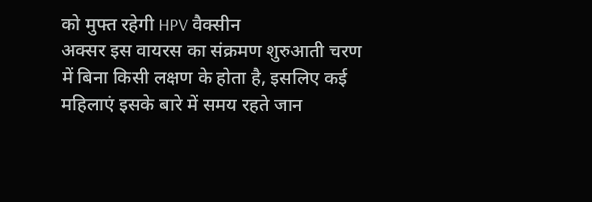को मुफ्त रहेगी HPV वैक्सीन
अक्सर इस वायरस का संक्रमण शुरुआती चरण में बिना किसी लक्षण के होता है, इसलिए कई महिलाएं इसके बारे में समय रहते जान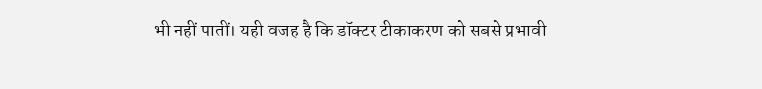भी नहीं पातीं। यही वजह है कि डॉक्टर टीकाकरण को सबसे प्रभावी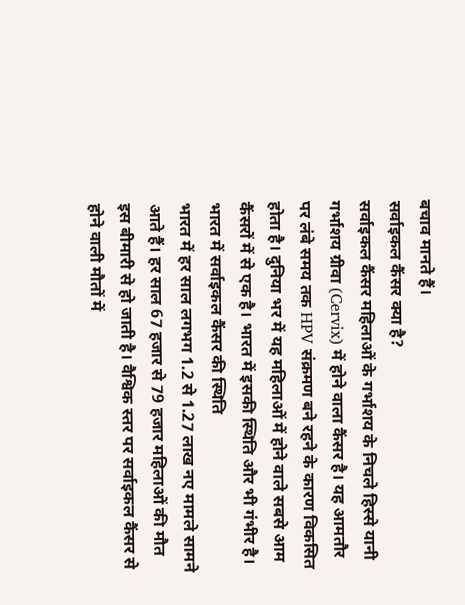बचाव मानते हैं।
सर्वाइकल कैंसर क्या है?
सर्वाइकल कैंसर महिलाओं के गर्भाशय के निचले हिस्से यानी गर्भाशय ग्रीवा (Cervix) में होने वाला कैंसर है। यह आमतौर पर लंबे समय तक HPV संक्रमण बने रहने के कारण विकसित होता है। दुनिया भर में यह महिलाओं में होने वाले सबसे आम कैंसरों में से एक है। भारत में इसकी स्थिति और भी गंभीर है।
भारत में सर्वाइकल कैंसर की स्थिति
भारत में हर साल लगभग 1.2 से 1.27 लाख नए मामले सामने आते हैं। हर साल 67 हजार से 79 हजार महिलाओं की मौत इस बीमारी से हो जाती है। वैश्विक स्तर पर सर्वाइकल कैंसर से होने वाली मौतों में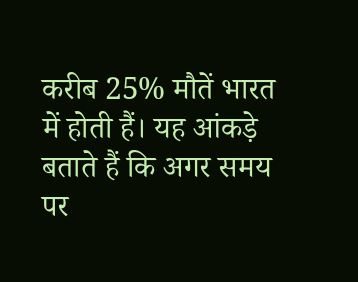करीब 25% मौतें भारत में होती हैं। यह आंकड़े बताते हैं कि अगर समय पर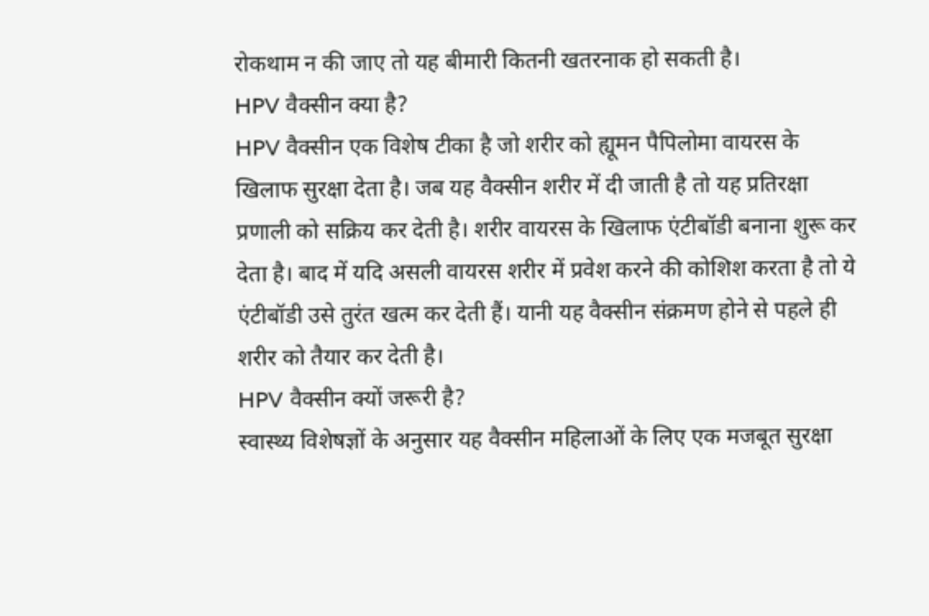रोकथाम न की जाए तो यह बीमारी कितनी खतरनाक हो सकती है।
HPV वैक्सीन क्या है?
HPV वैक्सीन एक विशेष टीका है जो शरीर को ह्यूमन पैपिलोमा वायरस के खिलाफ सुरक्षा देता है। जब यह वैक्सीन शरीर में दी जाती है तो यह प्रतिरक्षा प्रणाली को सक्रिय कर देती है। शरीर वायरस के खिलाफ एंटीबॉडी बनाना शुरू कर देता है। बाद में यदि असली वायरस शरीर में प्रवेश करने की कोशिश करता है तो ये एंटीबॉडी उसे तुरंत खत्म कर देती हैं। यानी यह वैक्सीन संक्रमण होने से पहले ही शरीर को तैयार कर देती है।
HPV वैक्सीन क्यों जरूरी है?
स्वास्थ्य विशेषज्ञों के अनुसार यह वैक्सीन महिलाओं के लिए एक मजबूत सुरक्षा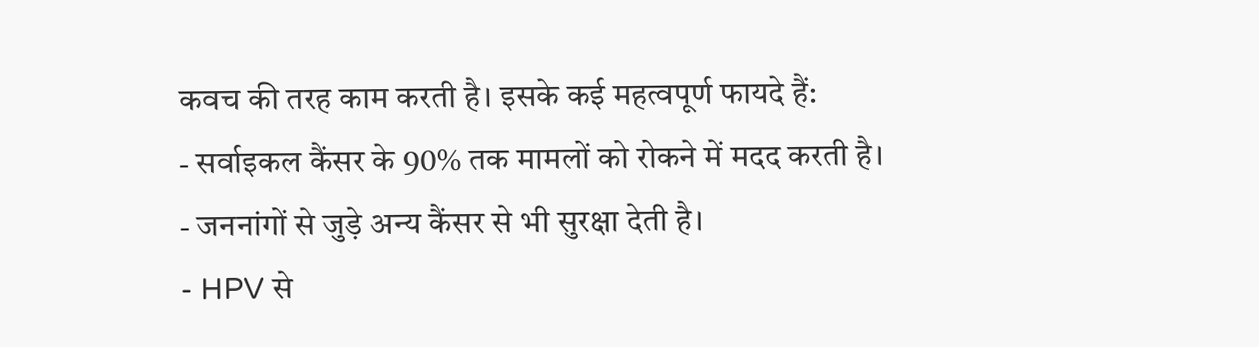कवच की तरह काम करती है। इसके कई महत्वपूर्ण फायदे हैं:
- सर्वाइकल कैंसर के 90% तक मामलों को रोकने में मदद करती है।
- जननांगों से जुड़े अन्य कैंसर से भी सुरक्षा देती है।
- HPV से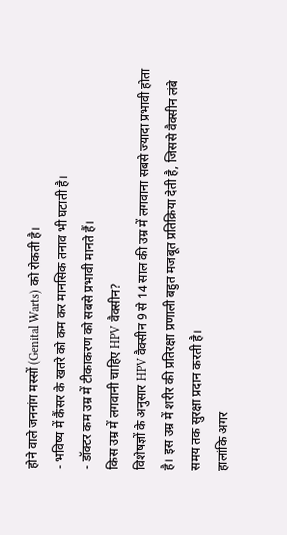होने वाले जननांग मस्सों (Genital Warts) को रोकती है।
- भविष्य में कैंसर के खतरे को कम कर मानसिक तनाव भी घटाती है।
- डॉक्टर कम उम्र में टीकाकरण को सबसे प्रभावी मानते हैं।
किस उम्र में लगवानी चाहिए HPV वैक्सीन?
विशेषज्ञों के अनुसार HPV वैक्सीन 9 से 14 साल की उम्र में लगवाना सबसे ज्यादा प्रभावी होता है। इस उम्र में शरीर की प्रतिरक्षा प्रणाली बहुत मजबूत प्रतिक्रिया देती है, जिससे वैक्सीन लंबे समय तक सुरक्षा प्रदान करती है।
हालांकि अगर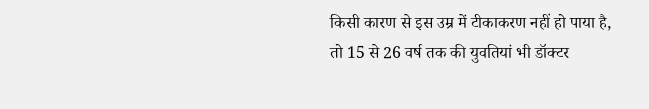किसी कारण से इस उम्र में टीकाकरण नहीं हो पाया है, तो 15 से 26 वर्ष तक की युवतियां भी डॉक्टर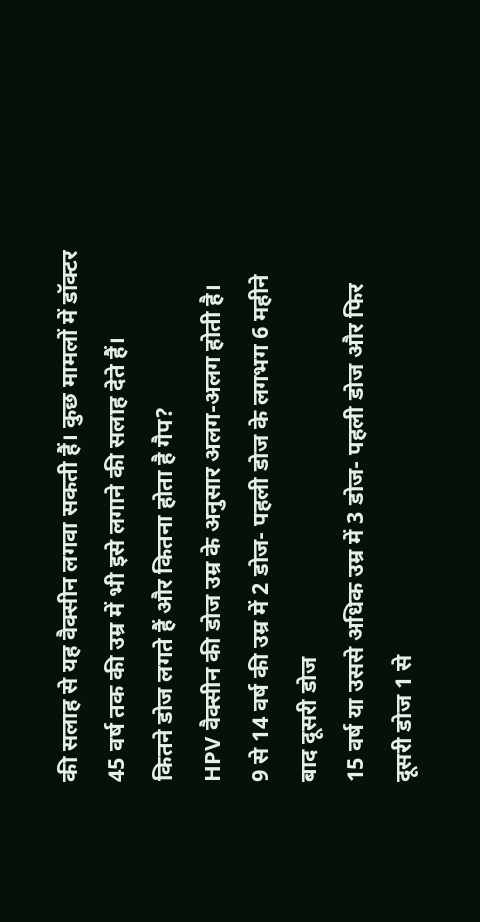की सलाह से यह वैक्सीन लगवा सकती हैं। कुछ मामलों में डॉक्टर 45 वर्ष तक की उम्र में भी इसे लगाने की सलाह देते हैं।
कितने डोज लगते हैं और कितना होता है गैप?
HPV वैक्सीन की डोज उम्र के अनुसार अलग-अलग होती है।
9 से 14 वर्ष की उम्र में 2 डोज- पहली डोज के लगभग 6 महीने बाद दूसरी डोज
15 वर्ष या उससे अधिक उम्र में 3 डोज- पहली डोज और फिर दूसरी डोज 1 से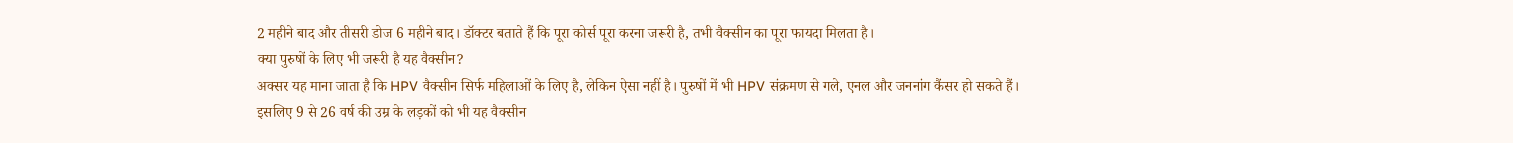2 महीने बाद और तीसरी डोज 6 महीने बाद। डॉक्टर बताते हैं कि पूरा कोर्स पूरा करना जरूरी है, तभी वैक्सीन का पूरा फायदा मिलता है।
क्या पुरुषों के लिए भी जरूरी है यह वैक्सीन?
अक्सर यह माना जाता है कि HPV वैक्सीन सिर्फ महिलाओं के लिए है, लेकिन ऐसा नहीं है। पुरुषों में भी HPV संक्रमण से गले, एनल और जननांग कैंसर हो सकते हैं।
इसलिए 9 से 26 वर्ष की उम्र के लड़कों को भी यह वैक्सीन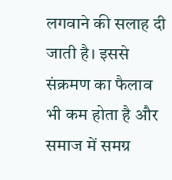लगवाने की सलाह दी जाती है। इससे संक्रमण का फैलाव भी कम होता है और समाज में समग्र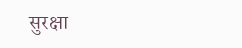सुरक्षा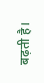बढ़ती है।